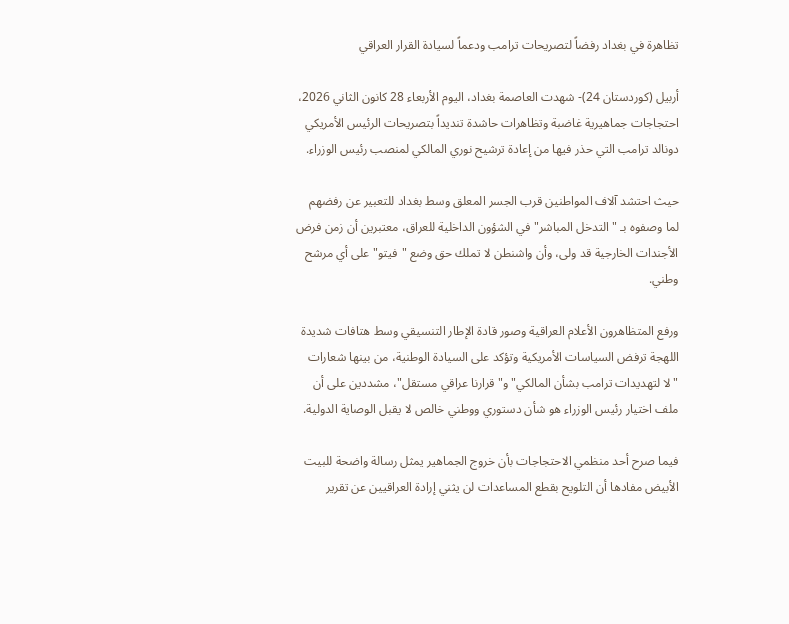تظاهرة في بغداد رفضاً لتصريحات ترامب ودعماً لسيادة القرار العراقي

أربيل (كوردستان 24)- شهدت العاصمة بغداد، اليوم الأربعاء 28 كانون الثاني 2026، احتجاجات جماهيرية غاضبة وتظاهرات حاشدة تنديداً بتصريحات الرئيس الأمريكي دونالد ترامب التي حذر فيها من إعادة ترشيح نوري المالكي لمنصب رئيس الوزراء.

حيث احتشد آلاف المواطنين قرب الجسر المعلق وسط بغداد للتعبير عن رفضهم لما وصفوه بـ "التدخل المباشر" في الشؤون الداخلية للعراق، معتبرين أن زمن فرض الأجندات الخارجية قد ولى، وأن واشنطن لا تملك حق وضع "فيتو" على أي مرشح وطني.

ورفع المتظاهرون الأعلام العراقية وصور قادة الإطار التنسيقي وسط هتافات شديدة اللهجة ترفض السياسات الأمريكية وتؤكد على السيادة الوطنية، من بينها شعارات "لا لتهديدات ترامب بشأن المالكي" و"قرارنا عراقي مستقل"، مشددين على أن ملف اختيار رئيس الوزراء هو شأن دستوري ووطني خالص لا يقبل الوصاية الدولية.

فيما صرح أحد منظمي الاحتجاجات بأن خروج الجماهير يمثل رسالة واضحة للبيت الأبيض مفادها أن التلويح بقطع المساعدات لن يثني إرادة العراقيين عن تقرير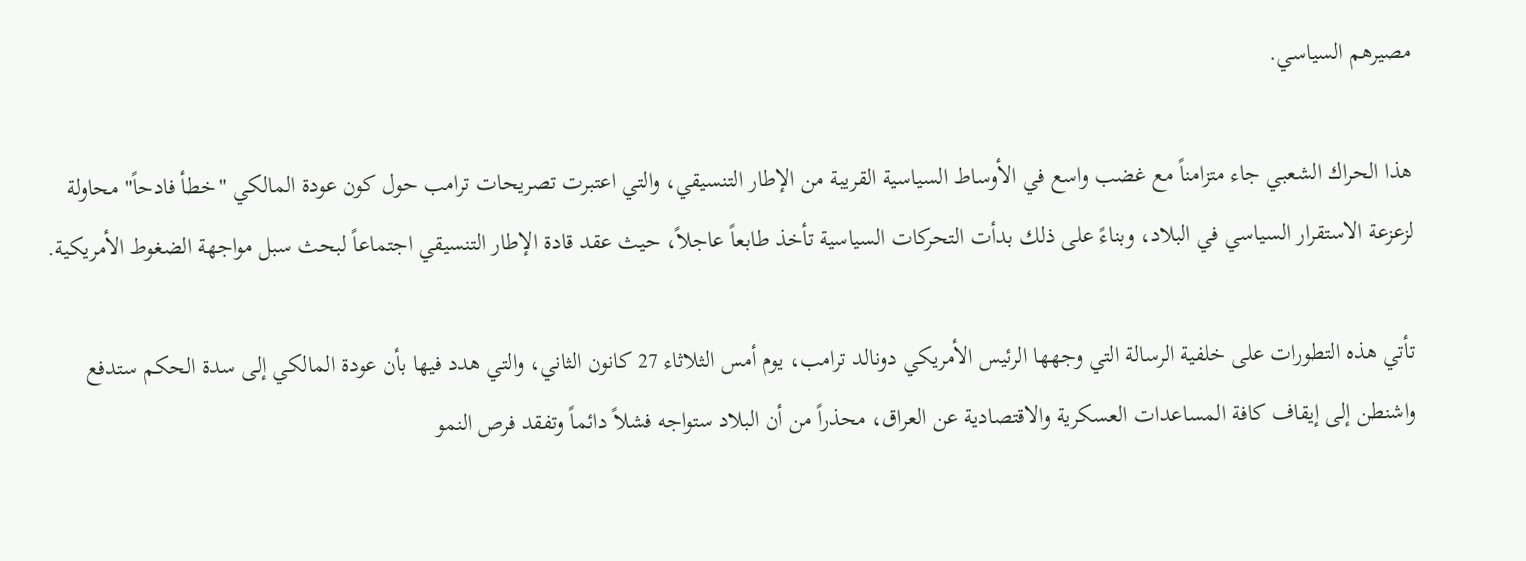مصيرهم السياسي.

هذا الحراك الشعبي جاء متزامناً مع غضب واسع في الأوساط السياسية القريبة من الإطار التنسيقي، والتي اعتبرت تصريحات ترامب حول كون عودة المالكي "خطأ فادحاً" محاولة لزعزعة الاستقرار السياسي في البلاد، وبناءً على ذلك بدأت التحركات السياسية تأخذ طابعاً عاجلاً، حيث عقد قادة الإطار التنسيقي اجتماعاً لبحث سبل مواجهة الضغوط الأمريكية.

تأتي هذه التطورات على خلفية الرسالة التي وجهها الرئيس الأمريكي دونالد ترامب، يوم أمس الثلاثاء 27 كانون الثاني، والتي هدد فيها بأن عودة المالكي إلى سدة الحكم ستدفع واشنطن إلى إيقاف كافة المساعدات العسكرية والاقتصادية عن العراق، محذراً من أن البلاد ستواجه فشلاً دائماً وتفقد فرص النمو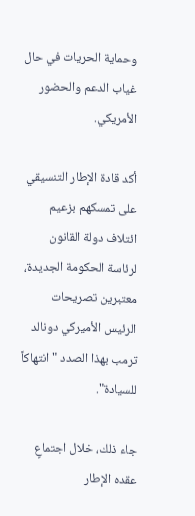وحماية الحريات في حال غياب الدعم والحضور الأمريكي.

أكد قادة الإطار التنسيقي على تمسكهم بزعيم ائتلاف دولة القانون لرئاسة الحكومة الجديدة، معتبرين تصريحات الرئيس الأميركي دونالد ترمب بهذا الصدد "انتهاكاً للسيادة".

جاء ذلك، خلال اجتماعٍ عقده الإطار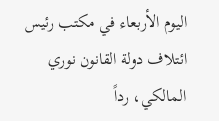اليوم الأربعاء في مكتب رئيس ائتلاف دولة القانون نوري المالكي، رداً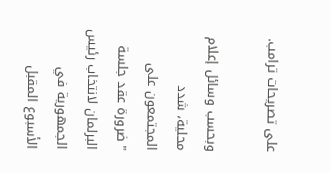على تصريحات ترامب.

وبحسب وسائل إعلام محلية، شدد المجتمعون على "ضرورة عقد جلسة البرلمان لانتخاب رئيس الجمهورية في الأسبوع المقبل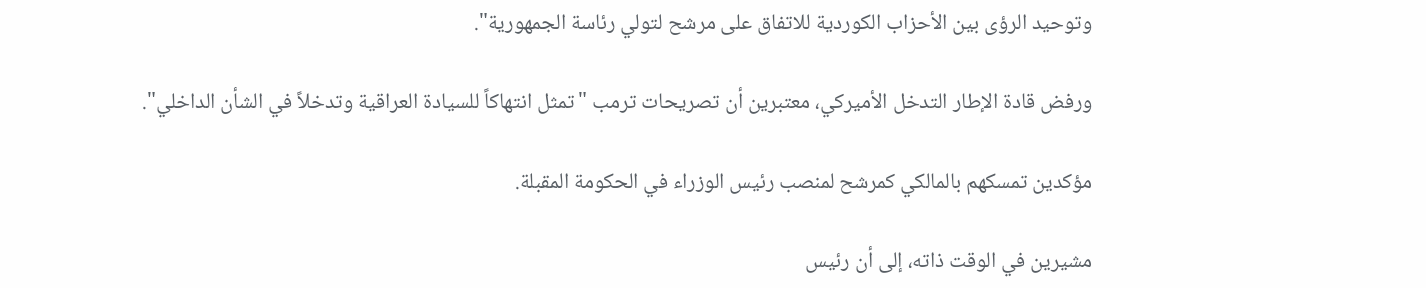وتوحيد الرؤى بين الأحزاب الكوردية للاتفاق على مرشح لتولي رئاسة الجمهورية".

ورفض قادة الإطار التدخل الأميركي، معتبرين أن تصريحات ترمب "تمثل انتهاكاً للسيادة العراقية وتدخلاً في الشأن الداخلي".

مؤكدين تمسكهم بالمالكي كمرشح لمنصب رئيس الوزراء في الحكومة المقبلة.

مشيرين في الوقت ذاته، إلى أن رئيس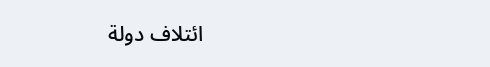ائتلاف دولة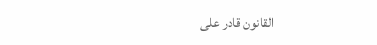القانون قادر على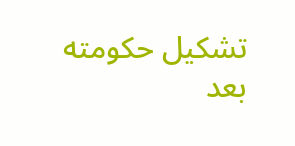تشكيل حكومته بعد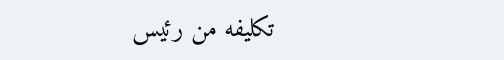تكليفه من رئيس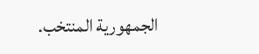الجمهورية المنتخب.